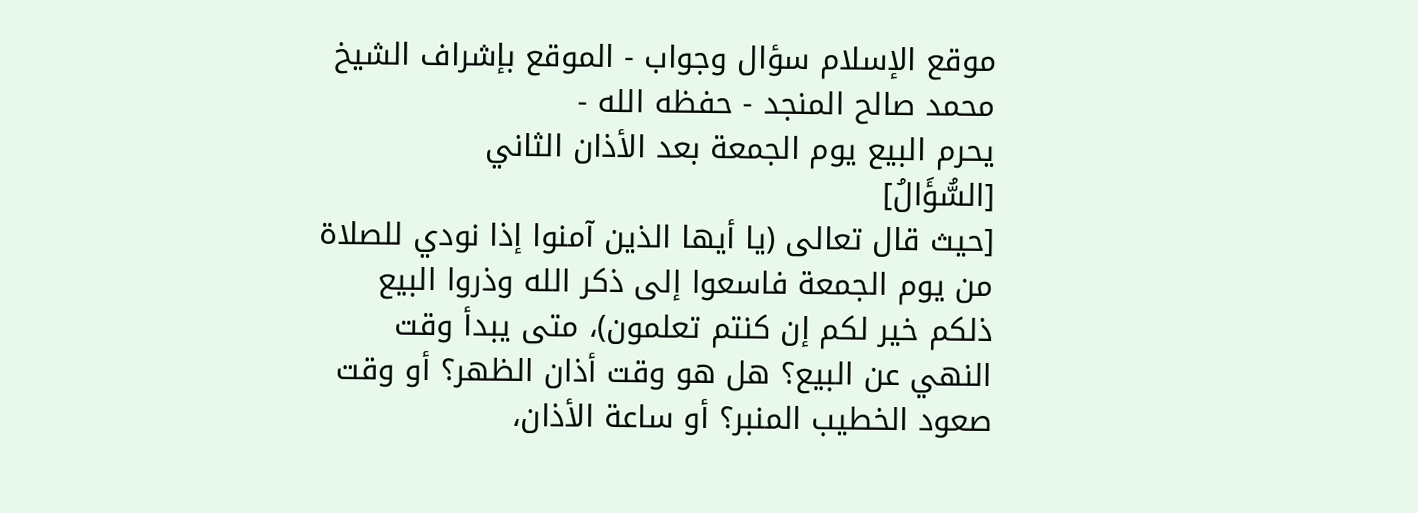موقع الإسلام سؤال وجواب - الموقع بإشراف الشيخ محمد صالح المنجد - حفظه الله -
يحرم البيع يوم الجمعة بعد الأذان الثاني
[السُّؤَالُ]
[حيث قال تعالى (يا أيها الذين آمنوا إذا نودي للصلاة من يوم الجمعة فاسعوا إلى ذكر الله وذروا البيع ذلكم خير لكم إن كنتم تعلمون)، متى يبدأ وقت النهي عن البيع؟ هل هو وقت أذان الظهر؟ أو وقت صعود الخطيب المنبر؟ أو ساعة الأذان،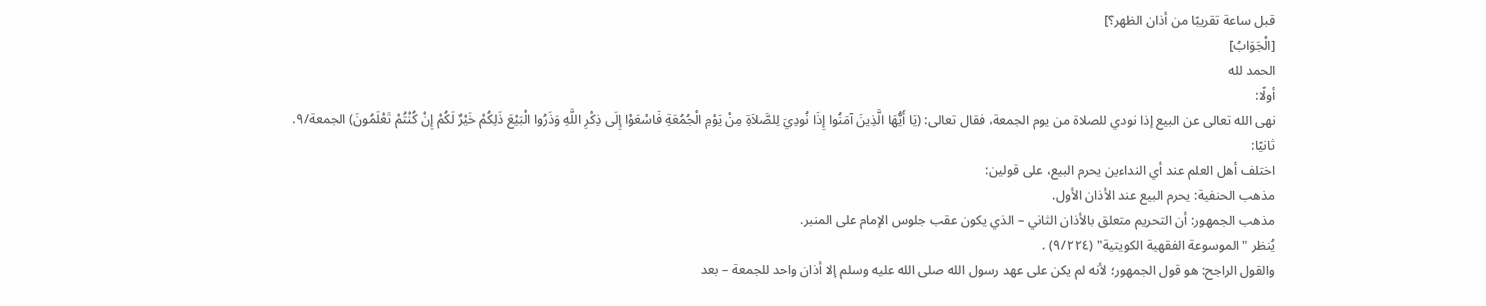قبل ساعة تقريبًا من أذان الظهر؟]
[الْجَوَابُ]
الحمد لله
أولًا:
نهى الله تعالى عن البيع إذا نودي للصلاة من يوم الجمعة، فقال تعالى: (يَا أَيُّهَا الَّذِينَ آمَنُوا إِذَا نُودِيَ لِلصَّلاَةِ مِنْ يَوْمِ الْجُمُعَةِ فَاسْعَوْا إِلَى ذِكْرِ اللَّهِ وَذَرُوا الْبَيْعَ ذَلِكُمْ خَيْرٌ لَكُمْ إِنْ كُنْتُمْ تَعْلَمُونَ) الجمعة/٩.
ثانيًا:
اختلف أهل العلم عند أي النداءين يحرم البيع، على قولين:
مذهب الحنفية: يحرم البيع عند الأذان الأول.
مذهب الجمهور: أن التحريم متعلق بالأذان الثاني – الذي يكون عقب جلوس الإمام على المنبر.
يُنظر "الموسوعة الفقهية الكويتية" (٩/٢٢٤) .
والقول الراجح: هو قول الجمهور؛ لأنه لم يكن على عهد رسول الله صلى الله عليه وسلم إلا أذان واحد للجمعة – بعد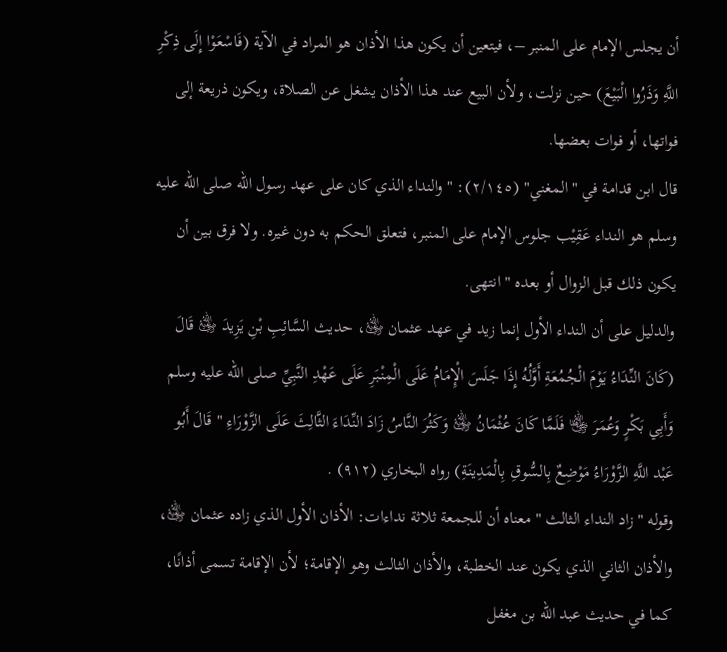أن يجلس الإمام على المنبر –، فيتعين أن يكون هذا الأذان هو المراد في الآية (فَاسْعَوْا إِلَى ذِكْرِ اللَّهِ وَذَرُوا الْبَيْعَ) حين نزلت، ولأن البيع عند هذا الأذان يشغل عن الصلاة، ويكون ذريعة إلى فواتها، أو فوات بعضها.
قال ابن قدامة في "المغني" (٢/١٤٥): " والنداء الذي كان على عهد رسول الله صلى الله عليه وسلم هو النداء عَقِيْب جلوس الإمام على المنبر، فتعلق الحكم به دون غيره. ولا فرق بين أن يكون ذلك قبل الزوال أو بعده " انتهى.
والدليل على أن النداء الأول إنما زيد في عهد عثمان ﵁، حديث السَّائِبِ بْنِ يَزِيدَ ﵁ قَالَ (كَانَ النِّدَاءُ يَوْمَ الْجُمُعَةِ أَوَّلُهُ إِذَا جَلَسَ الْإِمَامُ عَلَى الْمِنْبَرِ عَلَى عَهْدِ النَّبِيِّ صلى الله عليه وسلم وَأَبِي بَكْرٍ وَعُمَرَ ﵄ فَلَمَّا كَانَ عُثْمَانُ ﵁ وَكَثُرَ النَّاسُ زَادَ النِّدَاءَ الثَّالِثَ عَلَى الزَّوْرَاءِ " قَالَ أَبُو عَبْد اللَّهِ الزَّوْرَاءُ مَوْضِعٌ بِالسُّوقِ بِالْمَدِينَةِ) رواه البخاري (٩١٢) .
وقوله " زاد النداء الثالث " معناه أن للجمعة ثلاثة نداءات: الأذان الأول الذي زاده عثمان ﵁، والأذان الثاني الذي يكون عند الخطبة، والأذان الثالث وهو الإقامة؛ لأن الإقامة تسمى أذانًا، كما في حديث عبد الله بن مغفل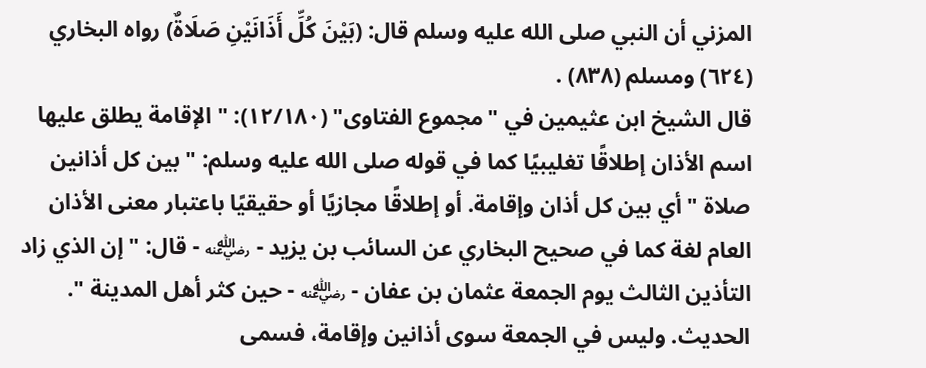المزني أن النبي صلى الله عليه وسلم قال: (بَيْنَ كُلِّ أَذَانَيْنِ صَلَاةٌ) رواه البخاري (٦٢٤) ومسلم (٨٣٨) .
قال الشيخ ابن عثيمين في "مجموع الفتاوى" (١٢/١٨٠): " الإقامة يطلق عليها اسم الأذان إطلاقًا تغليبيًا كما في قوله صلى الله عليه وسلم: " بين كل أذانين صلاة " أي بين كل أذان وإقامة. أو إطلاقًا مجازيًا أو حقيقيًا باعتبار معنى الأذان العام لغة كما في صحيح البخاري عن السائب بن يزيد - ﵁ - قال: " إن الذي زاد التأذين الثالث يوم الجمعة عثمان بن عفان - ﵁ - حين كثر أهل المدينة ". الحديث. وليس في الجمعة سوى أذانين وإقامة، فسمى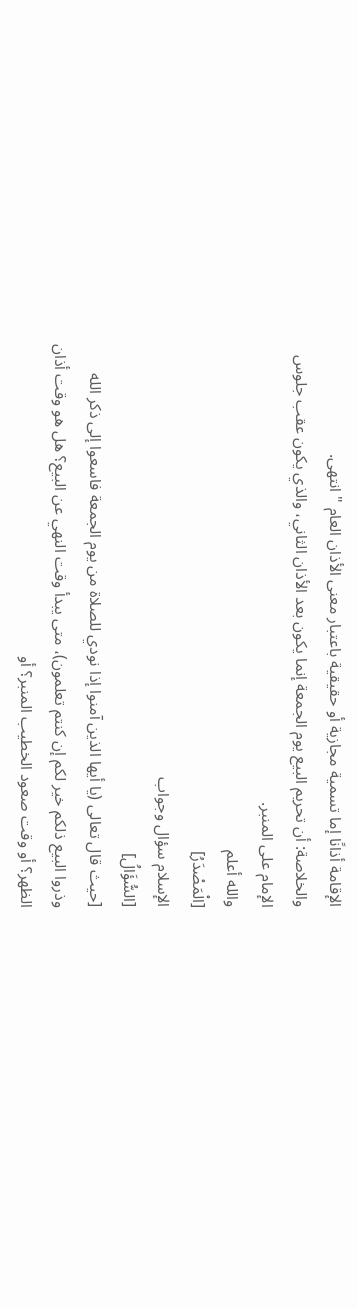الإقامة أذانًا إما تسمية مجازية أو حقيقية باعتبار معنى الأذان العام " انتهى.
والخلاصة: أن تحريم البيع يوم الجمعة إنما يكون بعد الأذان الثاني، والذي يكون عقب جلوس الإمام على المنبر.
والله أعلم
[الْمَصْدَرُ]
الإسلام سؤال وجواب
[السُّؤَالُ]
[حيث قال تعالى (يا أيها الذين آمنوا إذا نودي للصلاة من يوم الجمعة فاسعوا إلى ذكر الله وذروا البيع ذلكم خير لكم إن كنتم تعلمون)، متى يبدأ وقت النهي عن البيع؟ هل هو وقت أذان الظهر؟ أو وقت صعود الخطيب المنبر؟ أو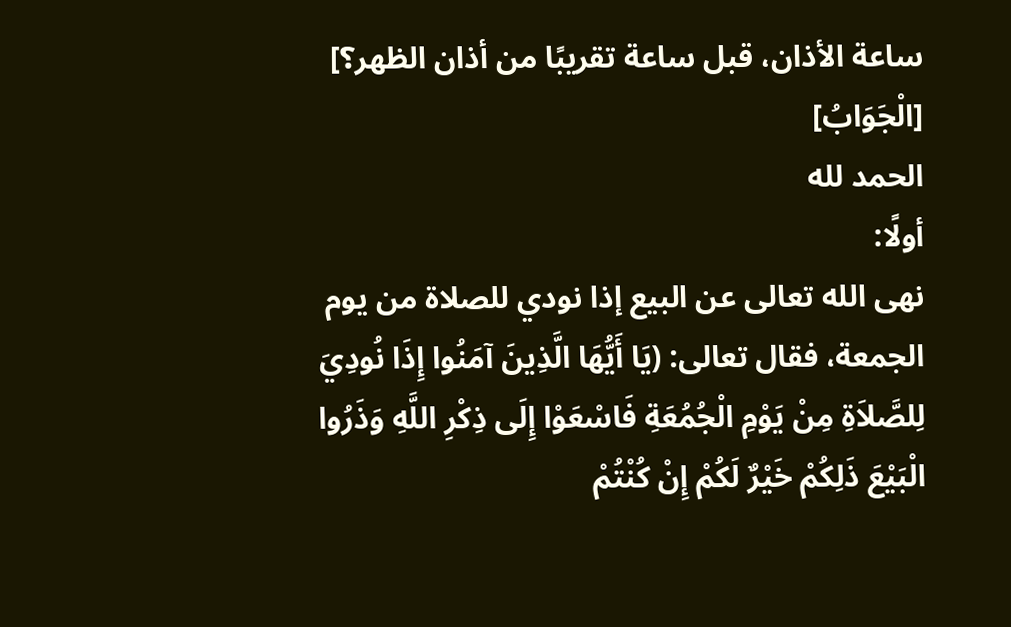ساعة الأذان، قبل ساعة تقريبًا من أذان الظهر؟]
[الْجَوَابُ]
الحمد لله
أولًا:
نهى الله تعالى عن البيع إذا نودي للصلاة من يوم الجمعة، فقال تعالى: (يَا أَيُّهَا الَّذِينَ آمَنُوا إِذَا نُودِيَ لِلصَّلاَةِ مِنْ يَوْمِ الْجُمُعَةِ فَاسْعَوْا إِلَى ذِكْرِ اللَّهِ وَذَرُوا الْبَيْعَ ذَلِكُمْ خَيْرٌ لَكُمْ إِنْ كُنْتُمْ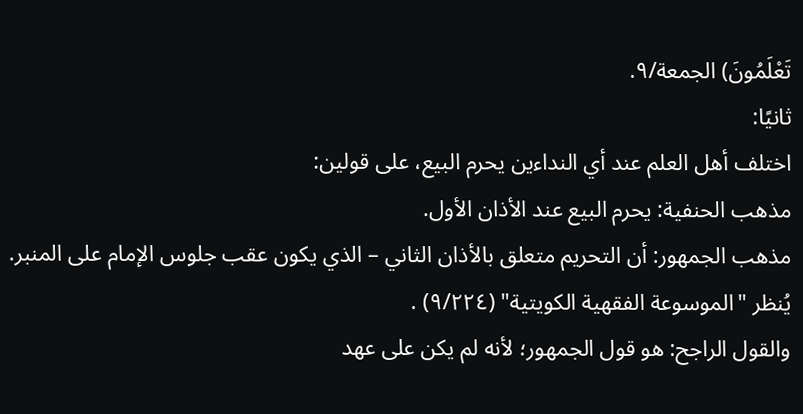تَعْلَمُونَ) الجمعة/٩.
ثانيًا:
اختلف أهل العلم عند أي النداءين يحرم البيع، على قولين:
مذهب الحنفية: يحرم البيع عند الأذان الأول.
مذهب الجمهور: أن التحريم متعلق بالأذان الثاني – الذي يكون عقب جلوس الإمام على المنبر.
يُنظر "الموسوعة الفقهية الكويتية" (٩/٢٢٤) .
والقول الراجح: هو قول الجمهور؛ لأنه لم يكن على عهد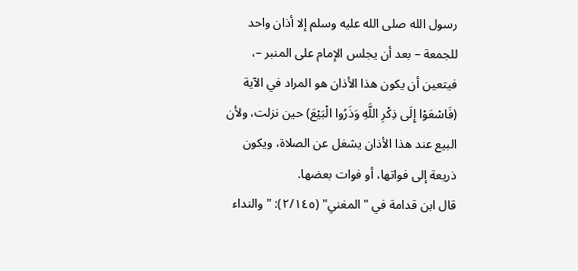رسول الله صلى الله عليه وسلم إلا أذان واحد للجمعة – بعد أن يجلس الإمام على المنبر –، فيتعين أن يكون هذا الأذان هو المراد في الآية (فَاسْعَوْا إِلَى ذِكْرِ اللَّهِ وَذَرُوا الْبَيْعَ) حين نزلت، ولأن البيع عند هذا الأذان يشغل عن الصلاة، ويكون ذريعة إلى فواتها، أو فوات بعضها.
قال ابن قدامة في "المغني" (٢/١٤٥): " والنداء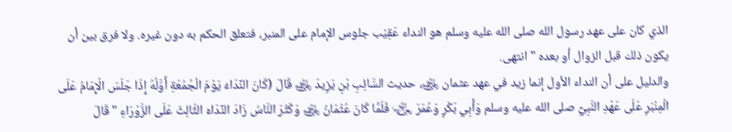الذي كان على عهد رسول الله صلى الله عليه وسلم هو النداء عَقِيْب جلوس الإمام على المنبر، فتعلق الحكم به دون غيره. ولا فرق بين أن يكون ذلك قبل الزوال أو بعده " انتهى.
والدليل على أن النداء الأول إنما زيد في عهد عثمان ﵁، حديث السَّائِبِ بْنِ يَزِيدَ ﵁ قَالَ (كَانَ النِّدَاءُ يَوْمَ الْجُمُعَةِ أَوَّلُهُ إِذَا جَلَسَ الْإِمَامُ عَلَى الْمِنْبَرِ عَلَى عَهْدِ النَّبِيِّ صلى الله عليه وسلم وَأَبِي بَكْرٍ وَعُمَرَ ﵄ فَلَمَّا كَانَ عُثْمَانُ ﵁ وَكَثُرَ النَّاسُ زَادَ النِّدَاءَ الثَّالِثَ عَلَى الزَّوْرَاءِ " قَالَ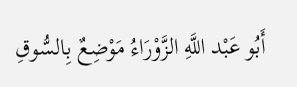أَبُو عَبْد اللَّهِ الزَّوْرَاءُ مَوْضِعٌ بِالسُّوقِ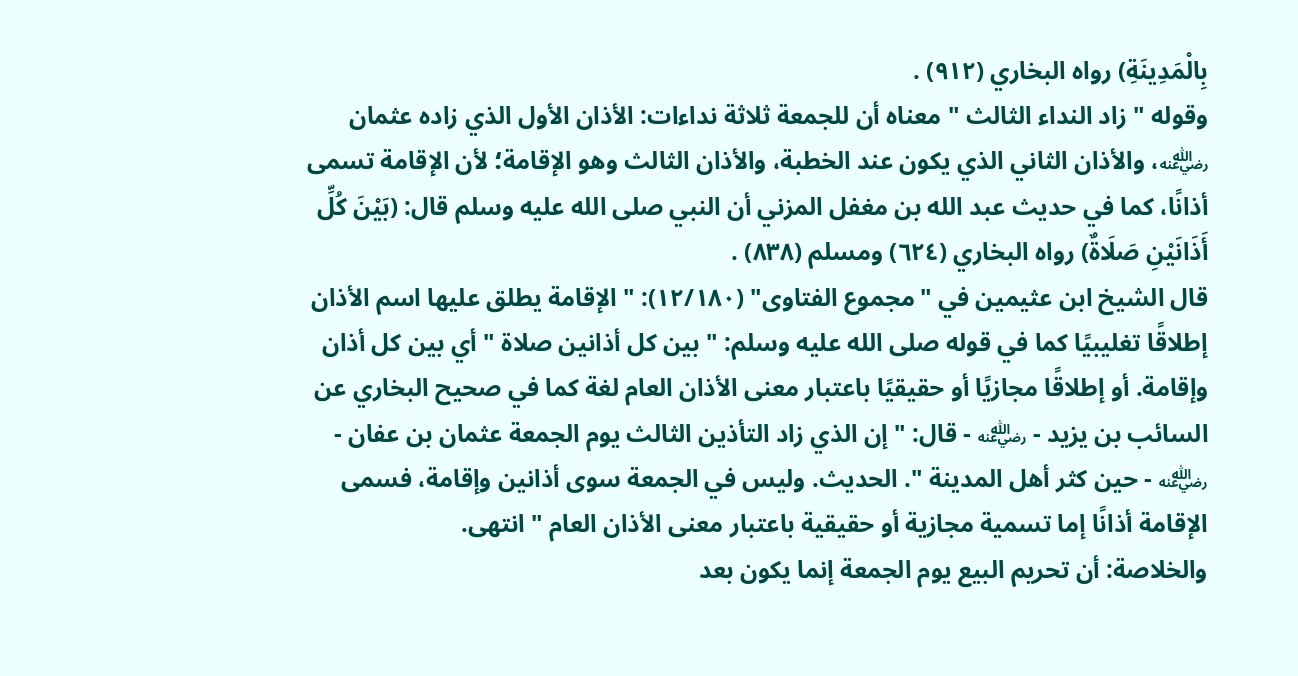بِالْمَدِينَةِ) رواه البخاري (٩١٢) .
وقوله " زاد النداء الثالث " معناه أن للجمعة ثلاثة نداءات: الأذان الأول الذي زاده عثمان ﵁، والأذان الثاني الذي يكون عند الخطبة، والأذان الثالث وهو الإقامة؛ لأن الإقامة تسمى أذانًا، كما في حديث عبد الله بن مغفل المزني أن النبي صلى الله عليه وسلم قال: (بَيْنَ كُلِّ أَذَانَيْنِ صَلَاةٌ) رواه البخاري (٦٢٤) ومسلم (٨٣٨) .
قال الشيخ ابن عثيمين في "مجموع الفتاوى" (١٢/١٨٠): " الإقامة يطلق عليها اسم الأذان إطلاقًا تغليبيًا كما في قوله صلى الله عليه وسلم: " بين كل أذانين صلاة " أي بين كل أذان وإقامة. أو إطلاقًا مجازيًا أو حقيقيًا باعتبار معنى الأذان العام لغة كما في صحيح البخاري عن السائب بن يزيد - ﵁ - قال: " إن الذي زاد التأذين الثالث يوم الجمعة عثمان بن عفان - ﵁ - حين كثر أهل المدينة ". الحديث. وليس في الجمعة سوى أذانين وإقامة، فسمى الإقامة أذانًا إما تسمية مجازية أو حقيقية باعتبار معنى الأذان العام " انتهى.
والخلاصة: أن تحريم البيع يوم الجمعة إنما يكون بعد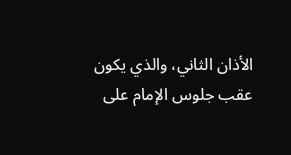الأذان الثاني، والذي يكون عقب جلوس الإمام على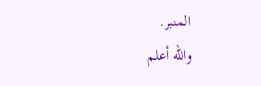المنبر.
والله أعلم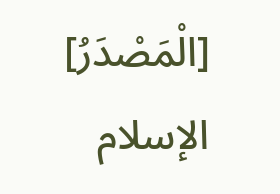[الْمَصْدَرُ]
الإسلام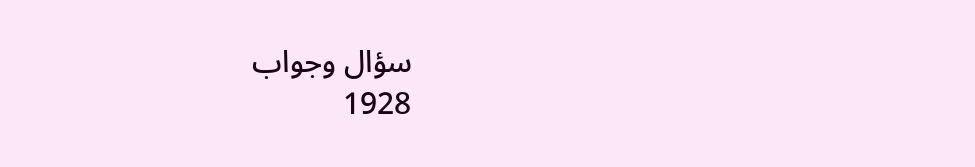سؤال وجواب
1928